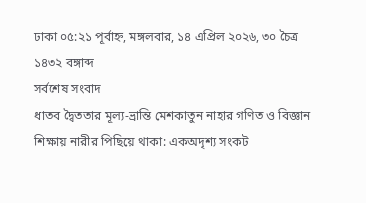ঢাকা ০৫:২১ পূর্বাহ্ন, মঙ্গলবার, ১৪ এপ্রিল ২০২৬, ৩০ চৈত্র ১৪৩২ বঙ্গাব্দ
সর্বশেষ সংবাদ
ধাতব দ্বৈততার মূল্য-ভ্রান্তি মেশকাতুন নাহার গণিত ও বিজ্ঞান শিক্ষায় নারীর পিছিয়ে থাকা: একঅদৃশ্য সংকট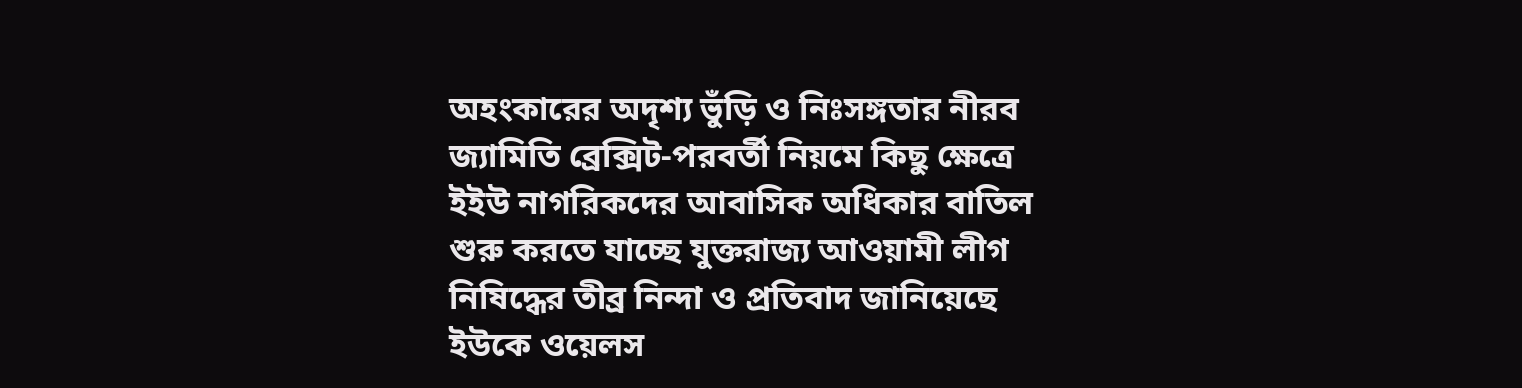অহংকারের অদৃশ্য ভুঁড়ি ও নিঃসঙ্গতার নীরব জ্যামিতি ব্রেক্সিট-পরবর্তী নিয়মে কিছু ক্ষেত্রে ইইউ নাগরিকদের আবাসিক অধিকার বাতিল শুরু করতে যাচ্ছে যুক্তরাজ্য আওয়ামী লীগ নিষিদ্ধের তীব্র নিন্দা ও প্রতিবাদ জানিয়েছে ইউকে ওয়েলস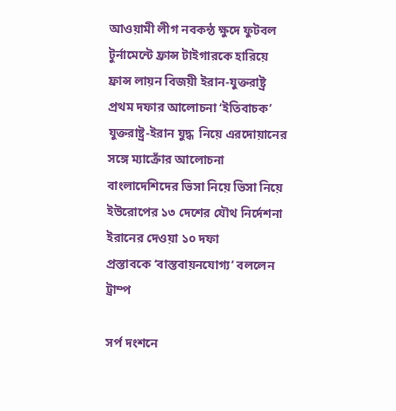আওয়ামী লীগ নবকন্ঠ ক্ষুদে ফুটবল টুর্নামেন্টে ফ্রান্স টাইগারকে হারিয়ে ফ্রান্স লায়ন বিজয়ী ইরান-যুক্তরাষ্ট্র প্রথম দফার আলোচনা ‘ইতিবাচক’ যুক্তরাষ্ট্র-ইরান যুদ্ধ  নিয়ে এরদোয়ানের সঙ্গে ম্যাক্রোঁর আলোচনা বাংলাদেশিদের ভিসা নিয়ে ভিসা নিয়ে ইউরোপের ১৩ দেশের যৌথ নির্দেশনা ইরানের দেওয়া ১০ দফা প্রস্তাবকে ‌‘বাস্তবায়নযোগ্য’ বললেন ট্রাম্প

সর্প দংশনে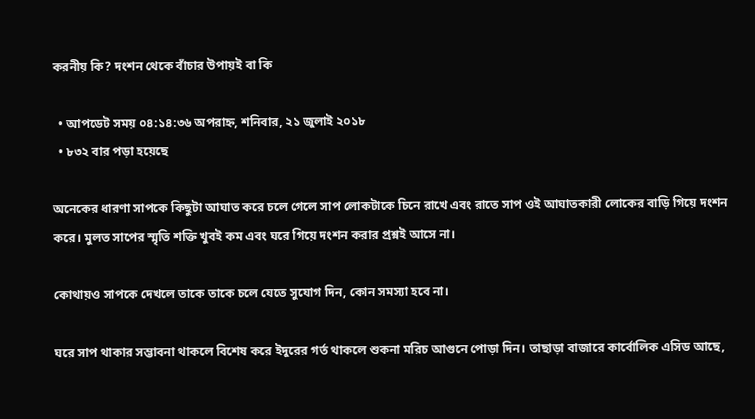করনীয় কি? দংশন থেকে বাঁচার উপায়ই বা কি

  • আপডেট সময় ০৪:১৪:৩৬ অপরাহ্ন, শনিবার, ২১ জুলাই ২০১৮
  • ৮৩২ বার পড়া হয়েছে

অনেকের ধারণা সাপকে কিছুটা আঘাত করে চলে গেলে সাপ লোকটাকে চিনে রাখে এবং রাতে সাপ ওই আঘাতকারী লোকের বাড়ি গিয়ে দংশন করে। মুলত সাপের স্মৃতি শক্তি খুবই কম এবং ঘরে গিয়ে দংশন করার প্রশ্নই আসে না।

কোথায়ও সাপকে দেখলে তাকে তাকে চলে যেতে সুযোগ দিন, কোন সমস্যা হবে না।

ঘরে সাপ থাকার সম্ভাবনা থাকলে বিশেষ করে ইদুরের গর্ত থাকলে শুকনা মরিচ আগুনে পোড়া দিন। তাছাড়া বাজারে কার্বোলিক এসিড আছে,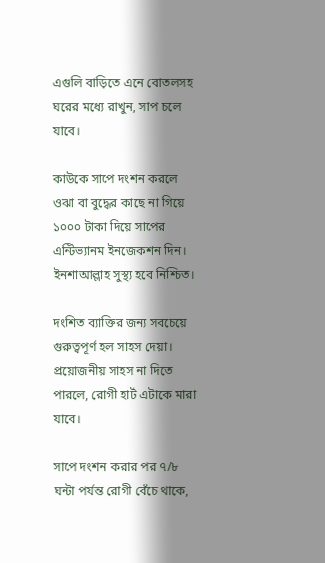এগুলি বাড়িতে এনে বোতলসহ ঘরের মধ্যে রাখুন, সাপ চলে যাবে।

কাউকে সাপে দংশন করলে ওঝা বা বুদ্ধের কাছে না গিয়ে ১০০০ টাকা দিয়ে সাপের এন্টিভ্যানম ইনজেকশন দিন।
ইনশাআল্লাহ সুস্থ্য হবে নিশ্চিত।

দংশিত ব্যাক্তির জন্য সবচেয়ে গুরুত্বপূর্ণ হল সাহস দেয়া। প্রয়োজনীয় সাহস না দিতে পারলে, রোগী হার্ট এটাকে মারা যাবে।

সাপে দংশন করার পর ৭/৮ ঘন্টা পর্যন্ত রোগী বেঁচে থাকে,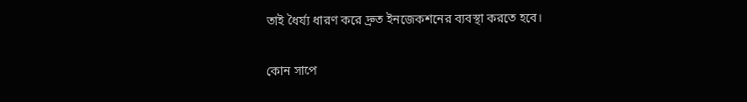তাই ধৈর্য্য ধারণ করে দ্রুত ইনজেকশনের ব্যবস্থা করতে হবে।

কোন সাপে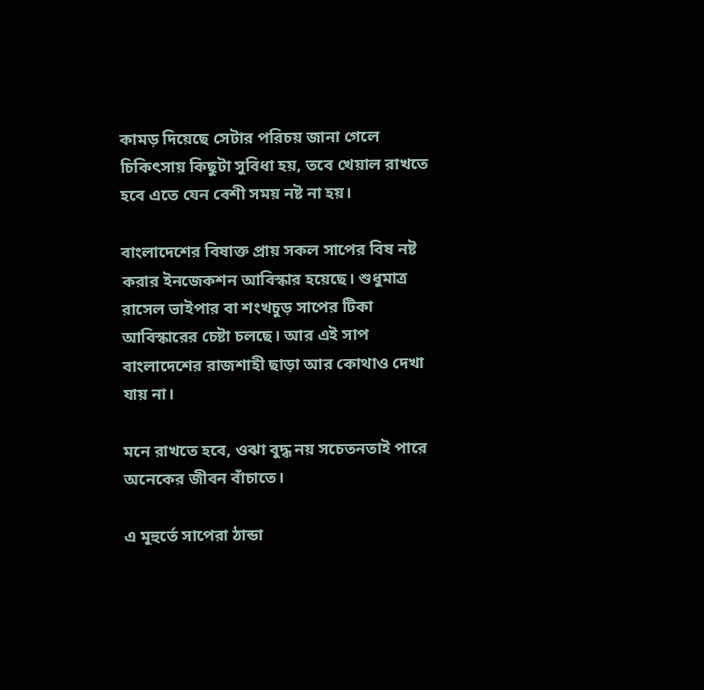কামড় দিয়েছে সেটার পরিচয় জানা গেলে চিকিৎসায় কিছুটা সুবিধা হয়, তবে খেয়াল রাখতে হবে এতে যেন বেশী সময় নষ্ট না হয়।

বাংলাদেশের বিষাক্ত প্রায় সকল সাপের বিষ নষ্ট করার ইনজেকশন আবিস্কার হয়েছে। শুধুমাত্র রাসেল ভাইপার বা শংখচুড় সাপের টিকা আবিস্কারের চেষ্টা চলছে। আর এই সাপ বাংলাদেশের রাজশাহী ছাড়া আর কোথাও দেখা যায় না।

মনে রাখতে হবে, ওঝা বুদ্ধ নয় সচেতনতাই পারে অনেকের জীবন বাঁচাতে।

এ মূহুর্তে সাপেরা ঠান্ডা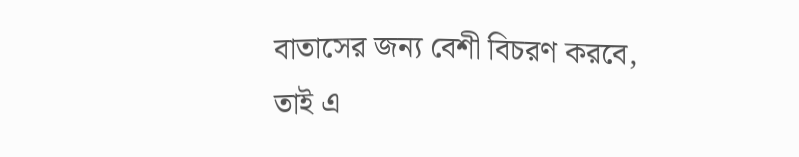বাতাসের জন্য বেশী বিচরণ করবে, তাই এ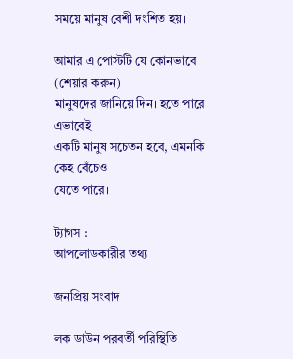সময়ে মানুষ বেশী দংশিত হয়।

আমার এ পোস্টটি যে কোনভাবে (শেয়ার করুন)
মানুষদের জানিয়ে দিন। হতে পারে এভাবেই
একটি মানুষ সচেতন হবে, এমনকি কেহ বেঁচেও
যেতে পারে।

ট্যাগস :
আপলোডকারীর তথ্য

জনপ্রিয় সংবাদ

লক ডাউন পরবর্তী পরিস্থিতি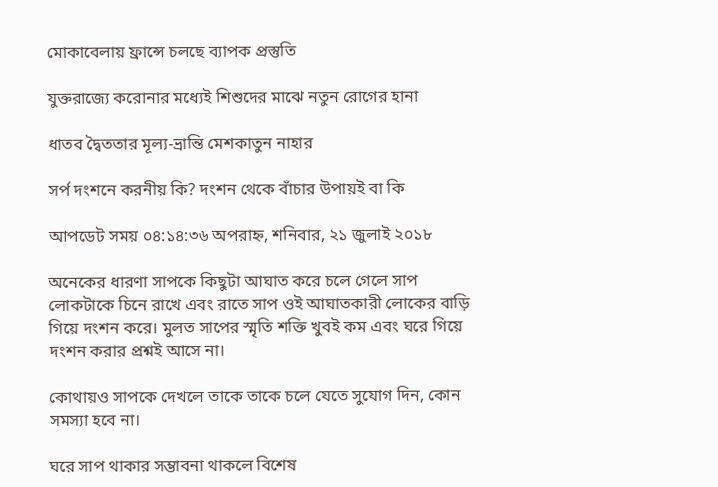মোকাবেলায় ফ্রান্সে চলছে ব্যাপক প্রস্তুতি

যুক্তরাজ্যে করোনার মধ্যেই শিশুদের মাঝে নতুন রোগের হানা

ধাতব দ্বৈততার মূল্য-ভ্রান্তি মেশকাতুন নাহার

সর্প দংশনে করনীয় কি? দংশন থেকে বাঁচার উপায়ই বা কি

আপডেট সময় ০৪:১৪:৩৬ অপরাহ্ন, শনিবার, ২১ জুলাই ২০১৮

অনেকের ধারণা সাপকে কিছুটা আঘাত করে চলে গেলে সাপ লোকটাকে চিনে রাখে এবং রাতে সাপ ওই আঘাতকারী লোকের বাড়ি গিয়ে দংশন করে। মুলত সাপের স্মৃতি শক্তি খুবই কম এবং ঘরে গিয়ে দংশন করার প্রশ্নই আসে না।

কোথায়ও সাপকে দেখলে তাকে তাকে চলে যেতে সুযোগ দিন, কোন সমস্যা হবে না।

ঘরে সাপ থাকার সম্ভাবনা থাকলে বিশেষ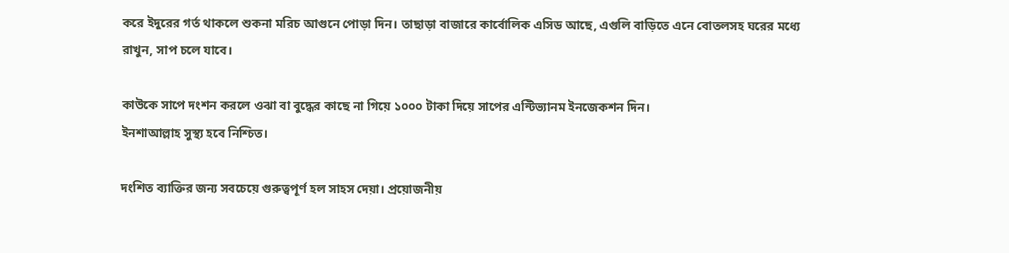করে ইদুরের গর্ত থাকলে শুকনা মরিচ আগুনে পোড়া দিন। তাছাড়া বাজারে কার্বোলিক এসিড আছে, এগুলি বাড়িতে এনে বোতলসহ ঘরের মধ্যে রাখুন, সাপ চলে যাবে।

কাউকে সাপে দংশন করলে ওঝা বা বুদ্ধের কাছে না গিয়ে ১০০০ টাকা দিয়ে সাপের এন্টিভ্যানম ইনজেকশন দিন।
ইনশাআল্লাহ সুস্থ্য হবে নিশ্চিত।

দংশিত ব্যাক্তির জন্য সবচেয়ে গুরুত্বপূর্ণ হল সাহস দেয়া। প্রয়োজনীয়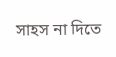সাহস না দিতে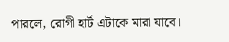পারলে, রোগী হার্ট এটাকে মারা যাবে।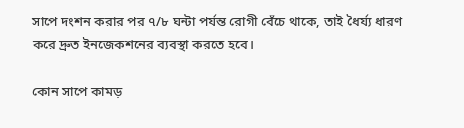সাপে দংশন করার পর ৭/৮ ঘন্টা পর্যন্ত রোগী বেঁচে থাকে, তাই ধৈর্য্য ধারণ করে দ্রুত ইনজেকশনের ব্যবস্থা করতে হবে।

কোন সাপে কামড়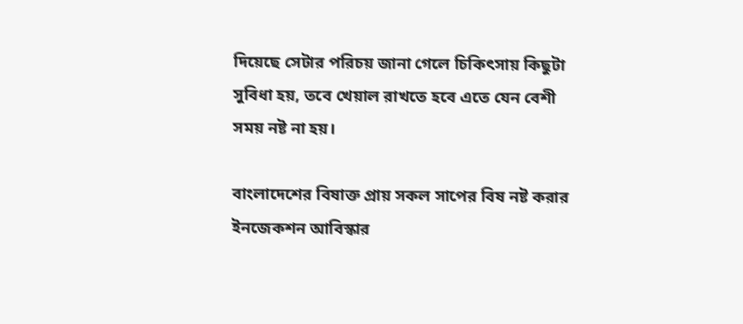দিয়েছে সেটার পরিচয় জানা গেলে চিকিৎসায় কিছুটা সুবিধা হয়, তবে খেয়াল রাখতে হবে এতে যেন বেশী সময় নষ্ট না হয়।

বাংলাদেশের বিষাক্ত প্রায় সকল সাপের বিষ নষ্ট করার ইনজেকশন আবিস্কার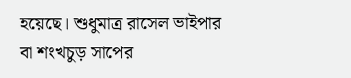হয়েছে। শুধুমাত্র রাসেল ভাইপার বা শংখচুড় সাপের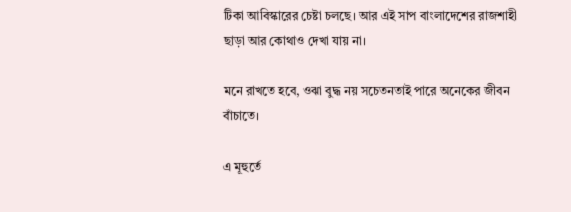টিকা আবিস্কারের চেষ্টা চলছে। আর এই সাপ বাংলাদেশের রাজশাহী ছাড়া আর কোথাও দেখা যায় না।

মনে রাখতে হবে, ওঝা বুদ্ধ নয় সচেতনতাই পারে অনেকের জীবন বাঁচাতে।

এ মূহুর্তে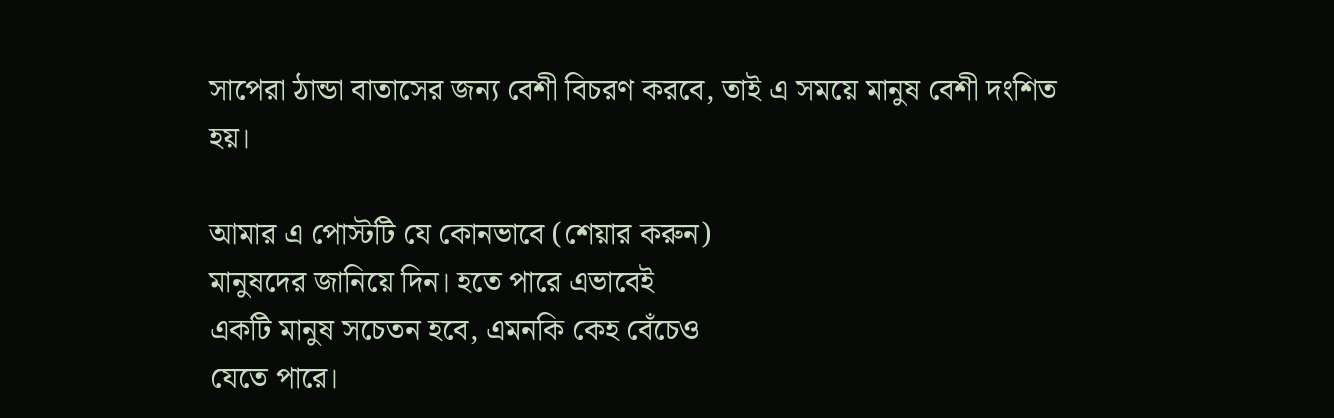সাপেরা ঠান্ডা বাতাসের জন্য বেশী বিচরণ করবে, তাই এ সময়ে মানুষ বেশী দংশিত হয়।

আমার এ পোস্টটি যে কোনভাবে (শেয়ার করুন)
মানুষদের জানিয়ে দিন। হতে পারে এভাবেই
একটি মানুষ সচেতন হবে, এমনকি কেহ বেঁচেও
যেতে পারে।